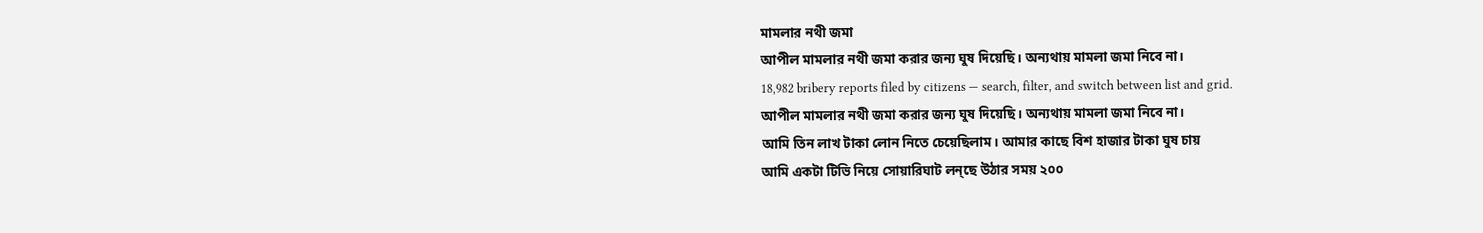মামলার নথী জমা
আপীল মামলার নথী জমা করার জন্য ঘুষ দিয়েছি। অন্যথায় মামলা জমা নিবে না।
18,982 bribery reports filed by citizens — search, filter, and switch between list and grid.
আপীল মামলার নথী জমা করার জন্য ঘুষ দিয়েছি। অন্যথায় মামলা জমা নিবে না।
আমি তিন লাখ টাকা লোন নিতে চেয়েছিলাম। আমার কাছে বিশ হাজার টাকা ঘুষ চায়
আমি একটা টিভি নিয়ে সোয়ারিঘাট লন্ছে উঠার সময় ২০০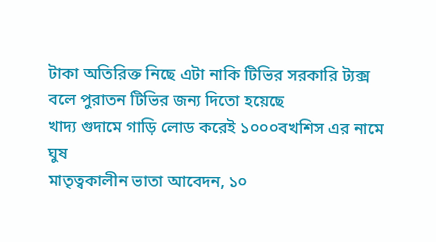টাকা অতিরিক্ত নিছে এটা নাকি টিভির সরকারি ট্যক্স বলে পুরাতন টিভির জন্য দিতো হয়েছে
খাদ্য গুদামে গাড়ি লোড করেই ১০০০বখশিস এর নামে ঘুষ
মাতৃত্বকালীন ভাতা আবেদন, ১০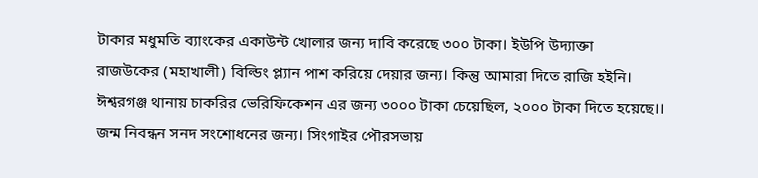টাকার মধুমতি ব্যাংকের একাউন্ট খোলার জন্য দাবি করেছে ৩০০ টাকা। ইউপি উদ্যাক্তা
রাজউকের (মহাখালী) বিল্ডিং প্ল্যান পাশ করিয়ে দেয়ার জন্য। কিন্তু আমারা দিতে রাজি হইনি।
ঈশ্বরগঞ্জ থানায় চাকরির ভেরিফিকেশন এর জন্য ৩০০০ টাকা চেয়েছিল, ২০০০ টাকা দিতে হয়েছে।।
জন্ম নিবন্ধন সনদ সংশোধনের জন্য। সিংগাইর পৌরসভায়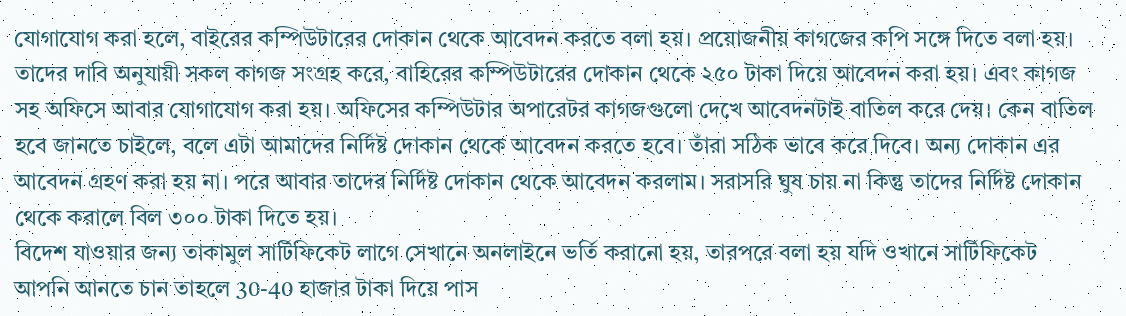যোগাযোগ করা হলে, বাইরের কম্পিউটারের দোকান থেকে আবেদন করতে বলা হয়। প্রয়োজনীয় কাগজের কপি সঙ্গে দিতে বলা হয়। তাদের দাবি অনুযায়ী সকল কাগজ সংগ্রহ করে, বাহিরের কম্পিউটারের দোকান থেকে ২৫০ টাকা দিয়ে আবেদন করা হয়। এবং কাগজ সহ অফিসে আবার যোগাযোগ করা হয়। অফিসের কম্পিউটার অপারেটর কাগজগুলো দেখে আবেদনটাই বাতিল করে দেয়। কেন বাতিল হবে জানতে চাইলে, বলে এটা আমাদের নির্দিষ্ট দোকান থেকে আবেদন করতে হবে। তাঁরা সঠিক ভাবে করে দিবে। অন্য দোকান এর আবেদন গ্রহণ করা হয় না। পরে আবার তাদের নির্দিষ্ট দোকান থেকে আবেদন করলাম। সরাসরি ঘুষ চায় না কিন্তু তাদের নির্দিষ্ট দোকান থেকে করালে বিল ৩০০ টাকা দিতে হয়।
বিদেশ যাওয়ার জন্য তাকামুল সার্টিফিকেট লাগে সেখানে অনলাইনে ভর্তি করানো হয়, তারপরে বলা হয় যদি ওখানে সার্টিফিকেট আপনি আনতে চান তাহলে 30-40 হাজার টাকা দিয়ে পাস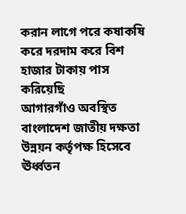করান লাগে পরে কষাকষি করে দরদাম করে বিশ হাজার টাকায় পাস করিয়েছি
আগারগাঁও অবস্থিত বাংলাদেশ জাতীয় দক্ষতা উন্নয়ন কর্তৃপক্ষ হিসেবে ঊর্ধ্বতন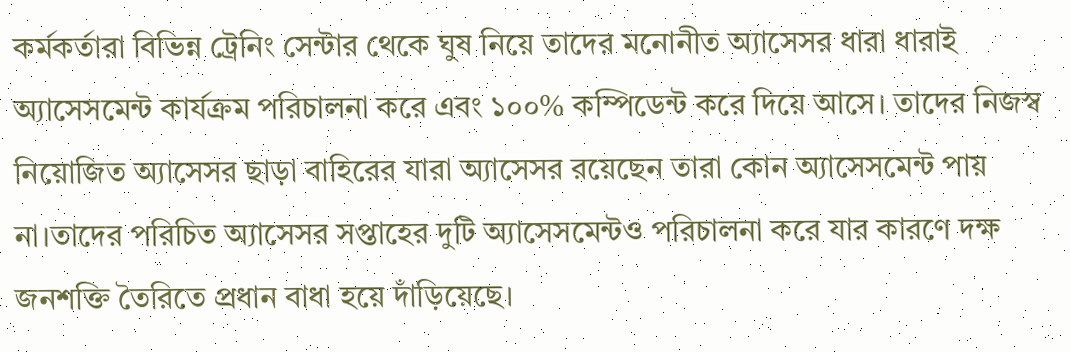কর্মকর্তারা বিভিন্ন ট্রেনিং সেন্টার থেকে ঘুষ নিয়ে তাদের মনোনীত অ্যাসেসর ধারা ধারাই অ্যাসেসমেন্ট কার্যক্রম পরিচালনা করে এবং ১০০% কম্পিডেন্ট করে দিয়ে আসে। তাদের নিজস্ব নিয়োজিত অ্যাসেসর ছাড়া বাহিরের যারা অ্যাসেসর রয়েছেন তারা কোন অ্যাসেসমেন্ট পায় না।তাদের পরিচিত অ্যাসেসর সপ্তাহের দুটি অ্যাসেসমেন্টও পরিচালনা করে যার কারণে দক্ষ জনশক্তি তৈরিতে প্রধান বাধা হয়ে দাঁড়িয়েছে।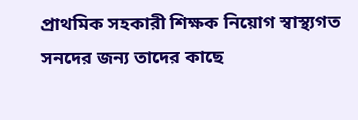প্রাথমিক সহকারী শিক্ষক নিয়োগ স্বাস্থ্যগত সনদের জন্য তাদের কাছে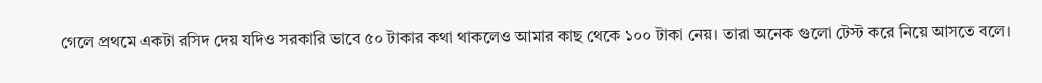গেলে প্রথমে একটা রসিদ দেয় যদিও সরকারি ভাবে ৫০ টাকার কথা থাকলেও আমার কাছ থেকে ১০০ টাকা নেয়। তারা অনেক গুলো টেস্ট করে নিয়ে আসতে বলে।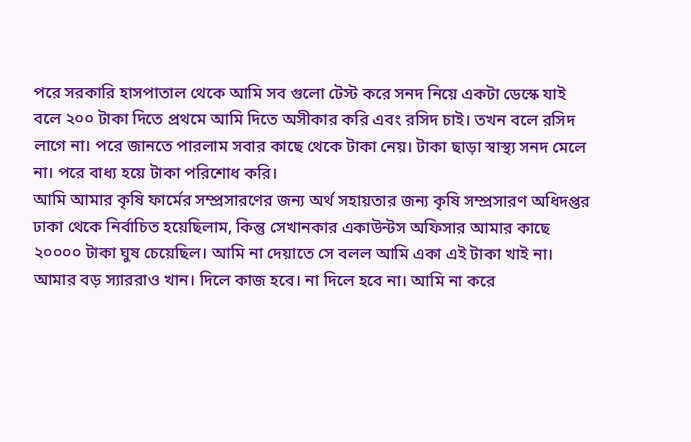পরে সরকারি হাসপাতাল থেকে আমি সব গুলো টেস্ট করে সনদ নিয়ে একটা ডেস্কে যাই বলে ২০০ টাকা দিতে প্রথমে আমি দিতে অসীকার করি এবং রসিদ চাই। তখন বলে রসিদ লাগে না। পরে জানতে পারলাম সবার কাছে থেকে টাকা নেয়। টাকা ছাড়া স্বাস্থ্য সনদ মেলে না। পরে বাধ্য হয়ে টাকা পরিশোধ করি।
আমি আমার কৃষি ফার্মের সম্প্রসারণের জন্য অর্থ সহায়তার জন্য কৃষি সম্প্রসারণ অধিদপ্তর ঢাকা থেকে নির্বাচিত হয়েছিলাম, কিন্তু সেখানকার একাউন্টস অফিসার আমার কাছে ২০০০০ টাকা ঘুষ চেয়েছিল। আমি না দেয়াতে সে বলল আমি একা এই টাকা খাই না। আমার বড় স্যাররাও খান। দিলে কাজ হবে। না দিলে হবে না। আমি না করে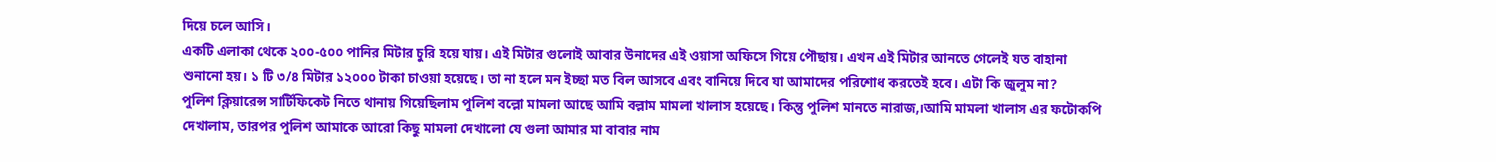দিয়ে চলে আসি।
একটি এলাকা থেকে ২০০-৫০০ পানির মিটার চুরি হয়ে যায়। এই মিটার গুলোই আবার উনাদের এই ওয়াসা অফিসে গিয়ে পৌছায়। এখন এই মিটার আনতে গেলেই যত বাহানা শুনানো হয়। ১ টি ৩/৪ মিটার ১২০০০ টাকা চাওয়া হয়েছে। তা না হলে মন ইচ্ছা মত বিল আসবে এবং বানিয়ে দিবে যা আমাদের পরিশোধ করতেই হবে। এটা কি জুলুম না?
পুলিশ ক্লিয়ারেন্স সার্টিফিকেট নিতে থানায় গিয়েছিলাম পুলিশ বল্লো মামলা আছে আমি বল্লাম মামলা খালাস হয়েছে। কিন্তু পুলিশ মানতে নারাজ,।আমি মামলা খালাস এর ফটোকপি দেখালাম, তারপর পুলিশ আমাকে আরো কিছু মামলা দেখালো যে গুলা আমার মা বাবার নাম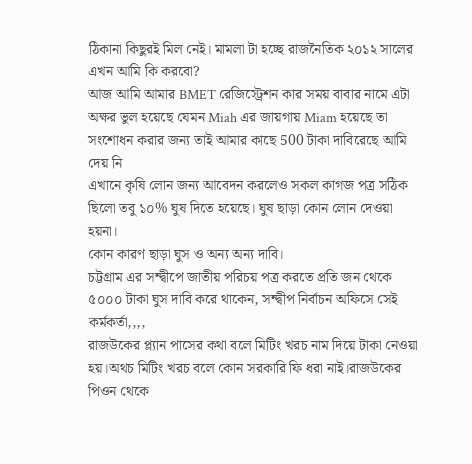ঠিকানা কিছুরই মিল নেই। মামলা টা হচ্ছে রাজনৈতিক ২০১২ সালের এখন আমি কি করবো?
আজ আমি আমার BMET রেজিস্ট্রেশন কার সময় বাবার নামে এটা অক্ষর ভুল হয়েছে যেমন Miah এর জায়গায় Miam হয়েছে তা সংশোধন করার জন্য তাই আমার কাছে 500 টাকা দাবিরেছে আমি দেয় নি
এখানে কৃষি লোন জন্য আবেদন করলেও সকল কাগজ পত্র সঠিক ছিলো তবু ১০% ঘুষ দিতে হয়েছে। ঘুষ ছাড়া কোন লোন দেওয়া হয়না।
কোন কারণ ছাড়া ঘুস ও অন্য অন্য দাবি।
চট্টগ্রাম এর সন্দ্বীপে জাতীয় পরিচয় পত্র করতে প্রতি জন থেকে ৫০০০ টাকা ঘুস দাবি করে থাকেন, সন্দ্বীপ নির্বাচন অফিসে সেই কর্মকর্তা,,,,
রাজউকের প্ল্যান পাসের কথা বলে মিটিং খরচ নাম দিয়ে টাকা নেওয়া হয়।অথচ মিটিং খরচ বলে কোন সরকারি ফি ধরা নাই।রাজউকের পিওন থেকে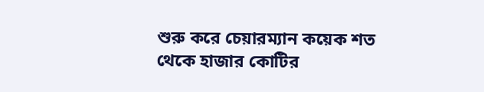শুরু করে চেয়ারম্যান কয়েক শত থেকে হাজার কোটির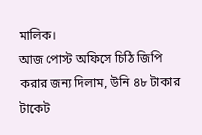মালিক।
আজ পোস্ট অফিসে চিঠি জিপি করার জন্য দিলাম, উনি ৪৮ টাকার টাকেট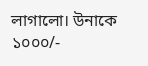লাগালো। উনাকে ১০০০/-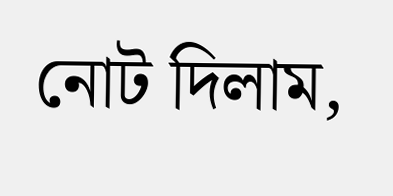নোট দিলাম,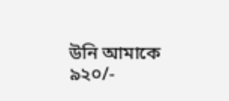উনি আমাকে ৯২০/-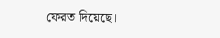ফেরত দিয়েছে।